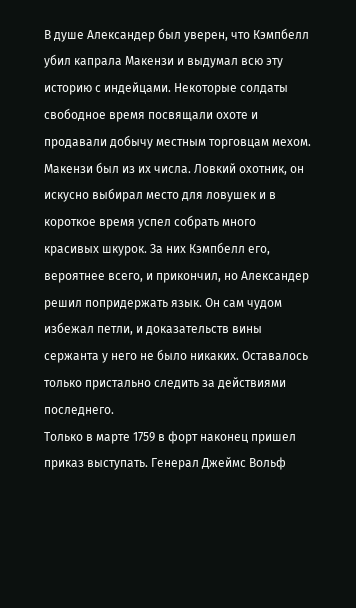В душе Александер был уверен, что Кэмпбелл убил капрала Макензи и выдумал всю эту историю с индейцами. Некоторые солдаты свободное время посвящали охоте и продавали добычу местным торговцам мехом. Макензи был из их числа. Ловкий охотник, он искусно выбирал место для ловушек и в короткое время успел собрать много красивых шкурок. За них Кэмпбелл его, вероятнее всего, и прикончил, но Александер решил попридержать язык. Он сам чудом избежал петли, и доказательств вины сержанта у него не было никаких. Оставалось только пристально следить за действиями последнего.
Только в марте 1759 в форт наконец пришел приказ выступать. Генерал Джеймс Вольф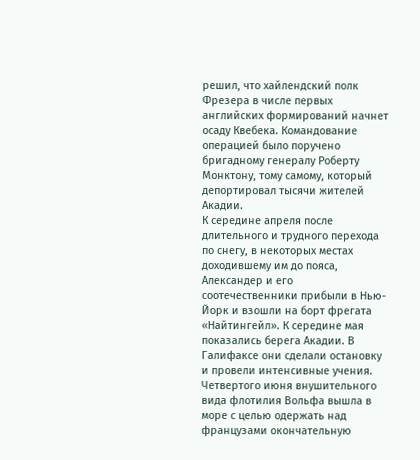решил, что хайлендский полк Фрезера в числе первых английских формирований начнет осаду Квебека. Командование операцией было поручено бригадному генералу Роберту Монктону, тому самому, который депортировал тысячи жителей Акадии.
К середине апреля после длительного и трудного перехода по снегу, в некоторых местах доходившему им до пояса, Александер и его соотечественники прибыли в Нью-Йорк и взошли на борт фрегата «Найтингейл». К середине мая показались берега Акадии. В Галифаксе они сделали остановку и провели интенсивные учения. Четвертого июня внушительного вида флотилия Вольфа вышла в море с целью одержать над французами окончательную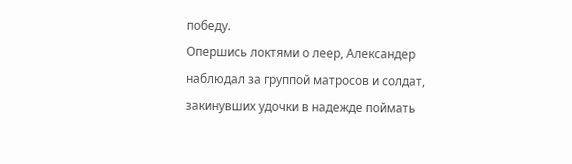победу.
Опершись локтями о леер, Александер наблюдал за группой матросов и солдат, закинувших удочки в надежде поймать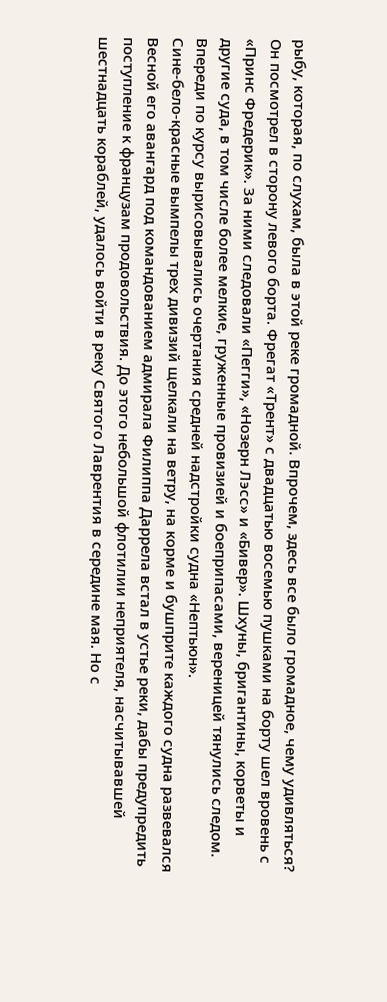рыбу, которая, по слухам, была в этой реке громадной. Впрочем, здесь все было громадное, чему удивляться? Он посмотрел в сторону левого борта. Фрегат «Трент» с двадцатью восемью пушками на борту шел вровень с «Принс Фредерик». За ними следовали «Пегги», «Нозерн Лэсс» и «Бивер». Шхуны, бригантины, корветы и другие суда, в том числе более мелкие, груженные провизией и боеприпасами, вереницей тянулись следом. Впереди по курсу вырисовывались очертания средней надстройки судна «Нептьюн».
Сине-бело-красные вымпелы трех дивизий щелкали на ветру, на корме и бушприте каждого судна развевался
Весной его авангард под командованием адмирала Филиппа Даррела встал в устье реки, дабы предупредить поступление к французам продовольствия. До этого небольшой флотилии неприятеля, насчитывавшей шестнадцать кораблей, удалось войти в реку Святого Лаврентия в середине мая. Но с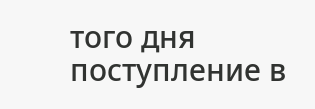того дня поступление в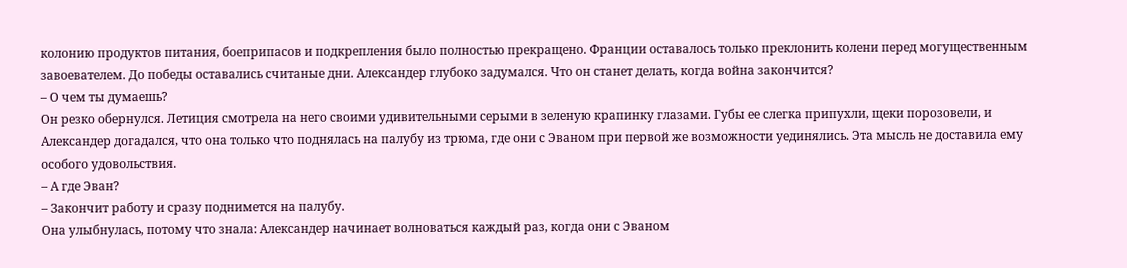колонию продуктов питания, боеприпасов и подкрепления было полностью прекращено. Франции оставалось только преклонить колени перед могущественным завоевателем. До победы оставались считаные дни. Александер глубоко задумался. Что он станет делать, когда война закончится?
– О чем ты думаешь?
Он резко обернулся. Летиция смотрела на него своими удивительными серыми в зеленую крапинку глазами. Губы ее слегка припухли, щеки порозовели, и Александер догадался, что она только что поднялась на палубу из трюма, где они с Эваном при первой же возможности уединялись. Эта мысль не доставила ему особого удовольствия.
– А где Эван?
– Закончит работу и сразу поднимется на палубу.
Она улыбнулась, потому что знала: Александер начинает волноваться каждый раз, когда они с Эваном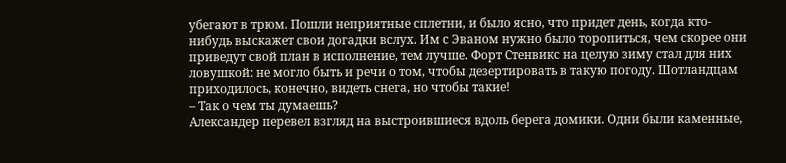убегают в трюм. Пошли неприятные сплетни, и было ясно, что придет день, когда кто-нибудь выскажет свои догадки вслух. Им с Эваном нужно было торопиться, чем скорее они приведут свой план в исполнение, тем лучше. Форт Стенвикс на целую зиму стал для них ловушкой: не могло быть и речи о том, чтобы дезертировать в такую погоду. Шотландцам приходилось, конечно, видеть снега, но чтобы такие!
– Так о чем ты думаешь?
Александер перевел взгляд на выстроившиеся вдоль берега домики. Одни были каменные,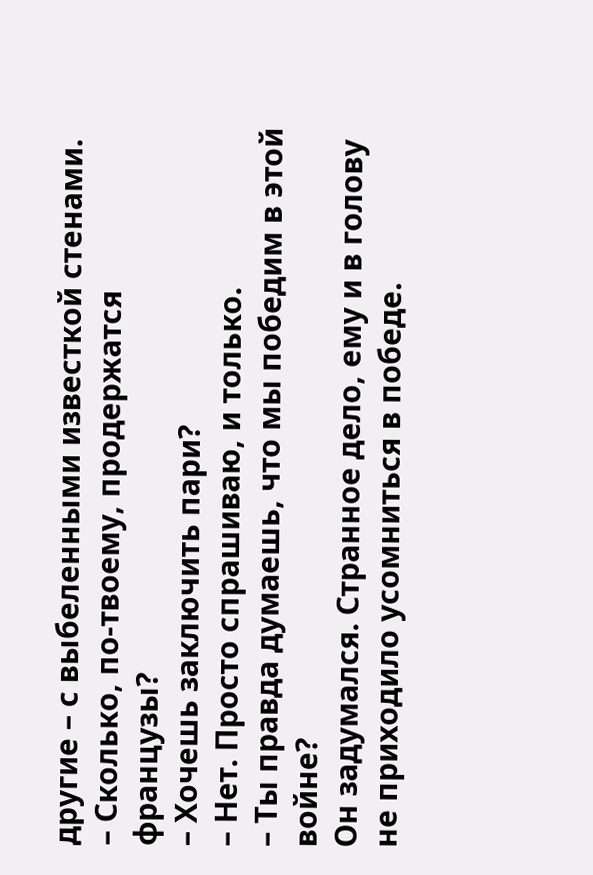другие – с выбеленными известкой стенами.
– Сколько, по-твоему, продержатся французы?
– Хочешь заключить пари?
– Нет. Просто спрашиваю, и только.
– Ты правда думаешь, что мы победим в этой войне?
Он задумался. Странное дело, ему и в голову не приходило усомниться в победе.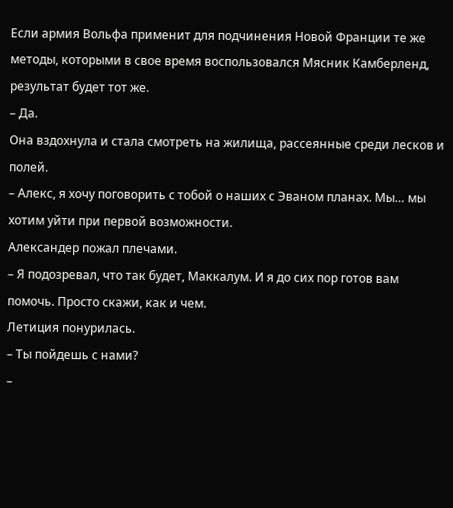Если армия Вольфа применит для подчинения Новой Франции те же методы, которыми в свое время воспользовался Мясник Камберленд, результат будет тот же.
– Да.
Она вздохнула и стала смотреть на жилища, рассеянные среди лесков и полей.
– Алекс, я хочу поговорить с тобой о наших с Эваном планах. Мы… мы хотим уйти при первой возможности.
Александер пожал плечами.
– Я подозревал, что так будет, Маккалум. И я до сих пор готов вам помочь. Просто скажи, как и чем.
Летиция понурилась.
– Ты пойдешь с нами?
–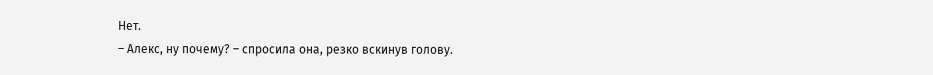Нет.
– Алекс, ну почему? – спросила она, резко вскинув голову.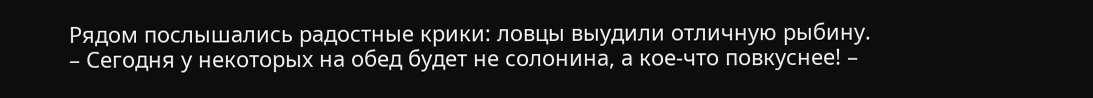Рядом послышались радостные крики: ловцы выудили отличную рыбину.
– Сегодня у некоторых на обед будет не солонина, а кое-что повкуснее! –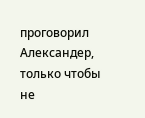проговорил Александер, только чтобы не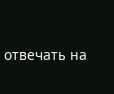отвечать на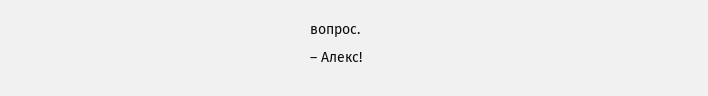вопрос.
– Алекс!